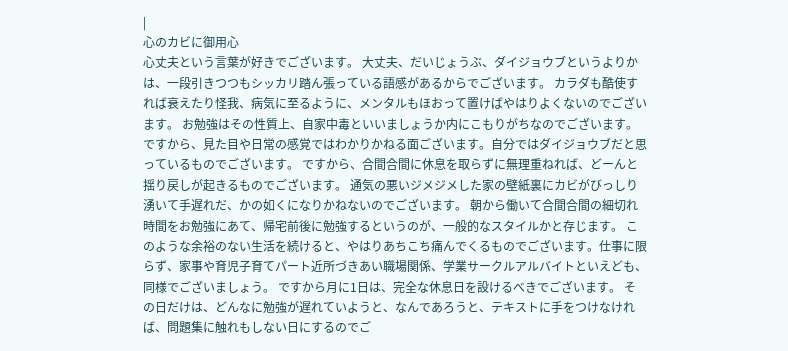|
心のカビに御用心
心丈夫という言葉が好きでございます。 大丈夫、だいじょうぶ、ダイジョウブというよりかは、一段引きつつもシッカリ踏ん張っている語感があるからでございます。 カラダも酷使すれば衰えたり怪我、病気に至るように、メンタルもほおって置けばやはりよくないのでございます。 お勉強はその性質上、自家中毒といいましょうか内にこもりがちなのでございます。 ですから、見た目や日常の感覚ではわかりかねる面ございます。自分ではダイジョウブだと思っているものでございます。 ですから、合間合間に休息を取らずに無理重ねれば、どーんと揺り戻しが起きるものでございます。 通気の悪いジメジメした家の壁紙裏にカビがびっしり湧いて手遅れだ、かの如くになりかねないのでございます。 朝から働いて合間合間の細切れ時間をお勉強にあて、帰宅前後に勉強するというのが、一般的なスタイルかと存じます。 このような余裕のない生活を続けると、やはりあちこち痛んでくるものでございます。仕事に限らず、家事や育児子育てパート近所づきあい職場関係、学業サークルアルバイトといえども、同様でございましょう。 ですから月に1日は、完全な休息日を設けるべきでございます。 その日だけは、どんなに勉強が遅れていようと、なんであろうと、テキストに手をつけなければ、問題集に触れもしない日にするのでご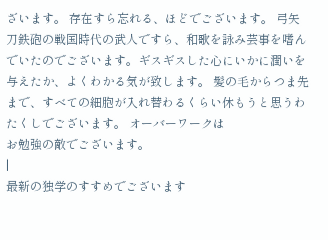ざいます。 存在すら忘れる、ほどでございます。 弓矢刀鉄砲の戦国時代の武人ですら、和歌を詠み芸事を嗜んでいたのでございます。ギスギスした心にいかに潤いを与えたか、よくわかる気が致します。 髪の毛からつま先まで、すべての細胞が入れ替わるくらい休もうと思うわたくしでございます。 オーバーワークは
お勉強の敵でございます。
|
最新の独学のすすめでございます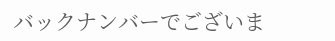バックナンバーでございま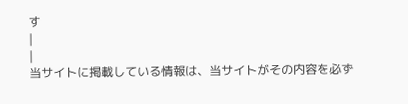す
|
|
当サイトに掲載している情報は、当サイトがその内容を必ず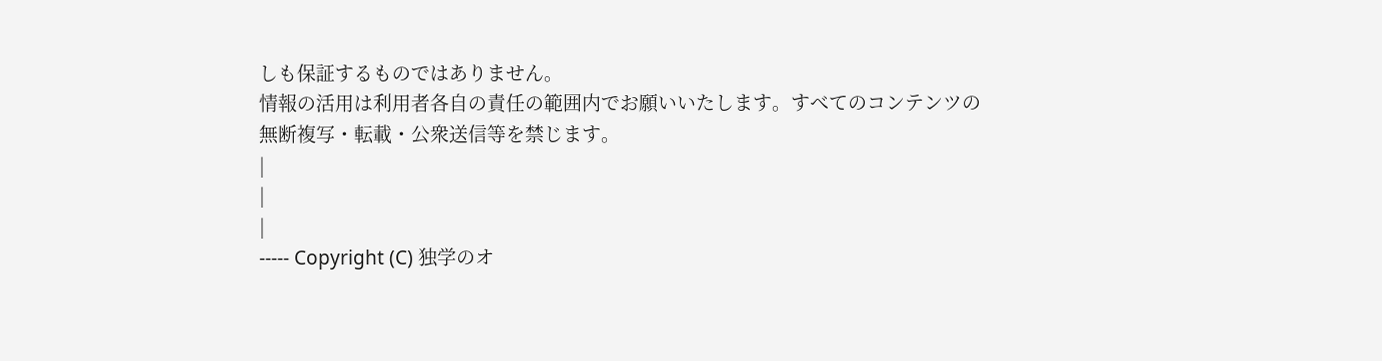しも保証するものではありません。
情報の活用は利用者各自の責任の範囲内でお願いいたします。すべてのコンテンツの無断複写・転載・公衆送信等を禁じます。
|
|
|
----- Copyright (C) 独学のオ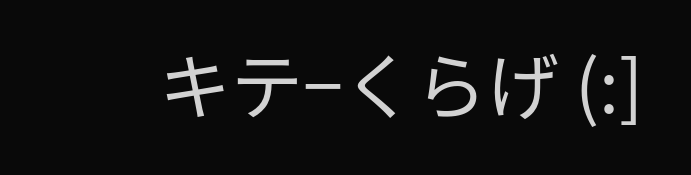キテ−くらげ (:]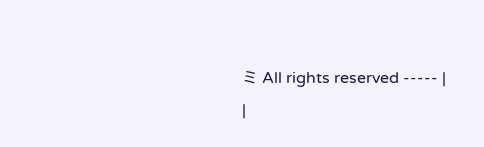ミ All rights reserved ----- |
|